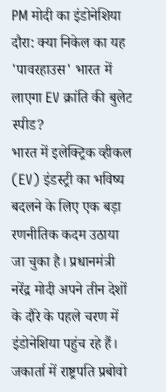PM मोदी का इंडोनेशिया दौरा: क्या निकेल का यह 'पावरहाउस' भारत में लाएगा EV क्रांति की बुलेट स्पीड?
भारत में इलेक्ट्रिक व्हीकल (EV) इंडस्ट्री का भविष्य बदलने के लिए एक बड़ा रणनीतिक कदम उठाया जा चुका है। प्रधानमंत्री नरेंद्र मोदी अपने तीन देशों के दौरे के पहले चरण में इंडोनेशिया पहुंच रहे हैं। जकार्ता में राष्ट्रपति प्रबोवो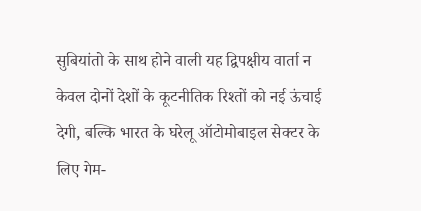सुबियांतो के साथ होने वाली यह द्विपक्षीय वार्ता न केवल दोनों देशों के कूटनीतिक रिश्तों को नई ऊंचाई देगी, बल्कि भारत के घरेलू ऑटोमोबाइल सेक्टर के लिए गेम-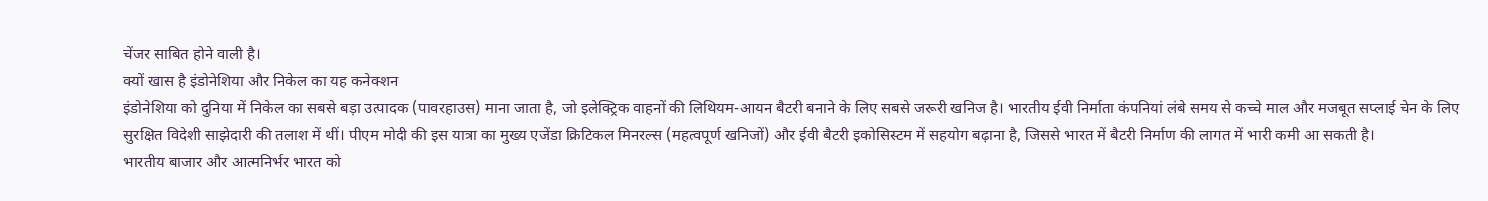चेंजर साबित होने वाली है।
क्यों खास है इंडोनेशिया और निकेल का यह कनेक्शन
इंडोनेशिया को दुनिया में निकेल का सबसे बड़ा उत्पादक (पावरहाउस) माना जाता है, जो इलेक्ट्रिक वाहनों की लिथियम-आयन बैटरी बनाने के लिए सबसे जरूरी खनिज है। भारतीय ईवी निर्माता कंपनियां लंबे समय से कच्चे माल और मजबूत सप्लाई चेन के लिए सुरक्षित विदेशी साझेदारी की तलाश में थीं। पीएम मोदी की इस यात्रा का मुख्य एजेंडा क्रिटिकल मिनरल्स (महत्वपूर्ण खनिजों) और ईवी बैटरी इकोसिस्टम में सहयोग बढ़ाना है, जिससे भारत में बैटरी निर्माण की लागत में भारी कमी आ सकती है।
भारतीय बाजार और आत्मनिर्भर भारत को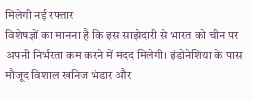मिलेगी नई रफ्तार
विशेषज्ञों का मानना है कि इस साझेदारी से भारत को चीन पर अपनी निर्भरता कम करने में मदद मिलेगी। इंडोनेशिया के पास मौजूद विशाल खनिज भंडार और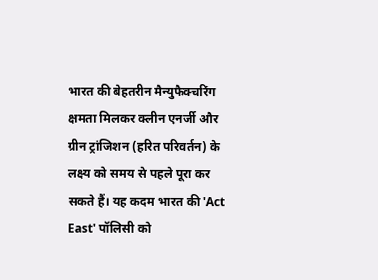भारत की बेहतरीन मैन्युफैक्चरिंग क्षमता मिलकर क्लीन एनर्जी और ग्रीन ट्रांजिशन (हरित परिवर्तन) के लक्ष्य को समय से पहले पूरा कर सकते हैं। यह कदम भारत की 'Act East' पॉलिसी को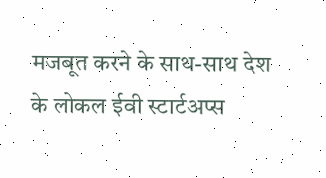मजबूत करने के साथ-साथ देश के लोकल ईवी स्टार्टअप्स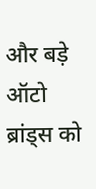और बड़े ऑटो ब्रांड्स को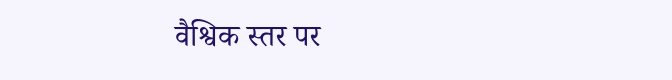वैश्विक स्तर पर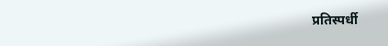प्रतिस्पर्धी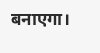बनाएगा।